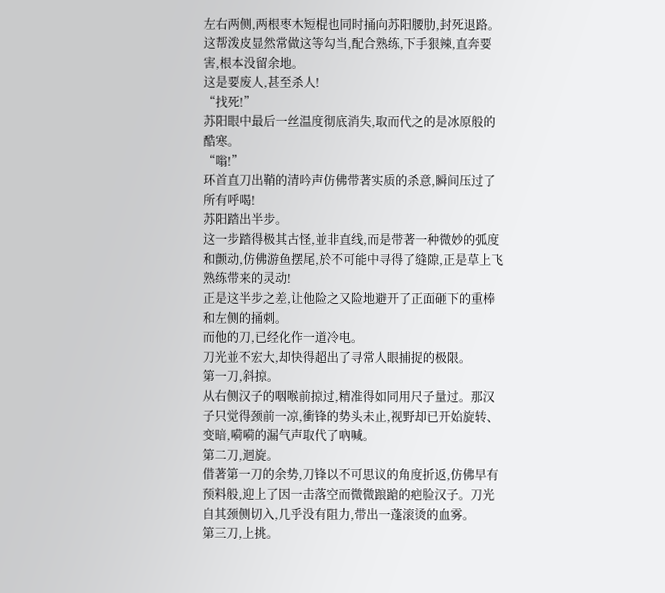左右两侧,两根枣木短棍也同时捅向苏阳腰肋,封死退路。这帮泼皮显然常做这等勾当,配合熟练,下手狠辣,直奔要害,根本没留余地。
这是要废人,甚至杀人!
“找死!”
苏阳眼中最后一丝温度彻底消失,取而代之的是冰原般的酷寒。
“嗡!”
环首直刀出鞘的清吟声仿佛带著实质的杀意,瞬间压过了所有呼喝!
苏阳踏出半步。
这一步踏得极其古怪,並非直线,而是带著一种微妙的弧度和颤动,仿佛游鱼摆尾,於不可能中寻得了缝隙,正是草上飞熟练带来的灵动!
正是这半步之差,让他险之又险地避开了正面砸下的重棒和左侧的捅刺。
而他的刀,已经化作一道冷电。
刀光並不宏大,却快得超出了寻常人眼捕捉的极限。
第一刀,斜掠。
从右侧汉子的咽喉前掠过,精准得如同用尺子量过。那汉子只觉得颈前一凉,衝锋的势头未止,视野却已开始旋转、变暗,嗬嗬的漏气声取代了吶喊。
第二刀,迴旋。
借著第一刀的余势,刀锋以不可思议的角度折返,仿佛早有预料般,迎上了因一击落空而微微踉蹌的疤脸汉子。刀光自其颈侧切入,几乎没有阻力,带出一蓬滚烫的血雾。
第三刀,上挑。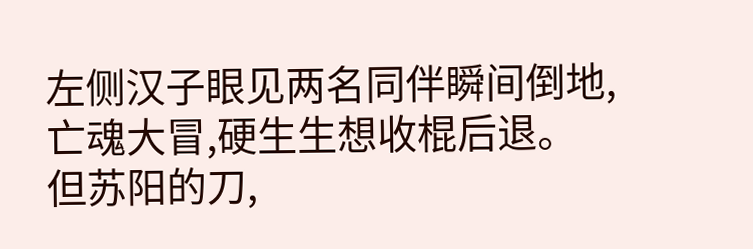左侧汉子眼见两名同伴瞬间倒地,亡魂大冒,硬生生想收棍后退。
但苏阳的刀,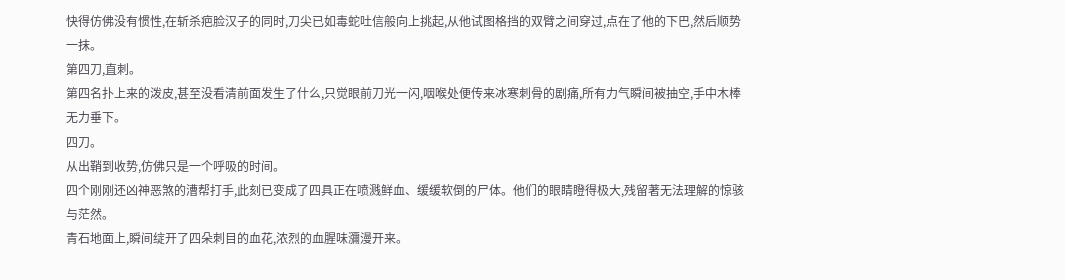快得仿佛没有惯性,在斩杀疤脸汉子的同时,刀尖已如毒蛇吐信般向上挑起,从他试图格挡的双臂之间穿过,点在了他的下巴,然后顺势一抹。
第四刀,直刺。
第四名扑上来的泼皮,甚至没看清前面发生了什么,只觉眼前刀光一闪,咽喉处便传来冰寒刺骨的剧痛,所有力气瞬间被抽空,手中木棒无力垂下。
四刀。
从出鞘到收势,仿佛只是一个呼吸的时间。
四个刚刚还凶神恶煞的漕帮打手,此刻已变成了四具正在喷溅鲜血、缓缓软倒的尸体。他们的眼睛瞪得极大,残留著无法理解的惊骇与茫然。
青石地面上,瞬间绽开了四朵刺目的血花,浓烈的血腥味瀰漫开来。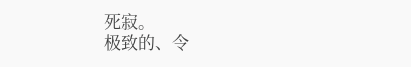死寂。
极致的、令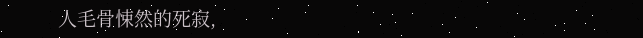人毛骨悚然的死寂,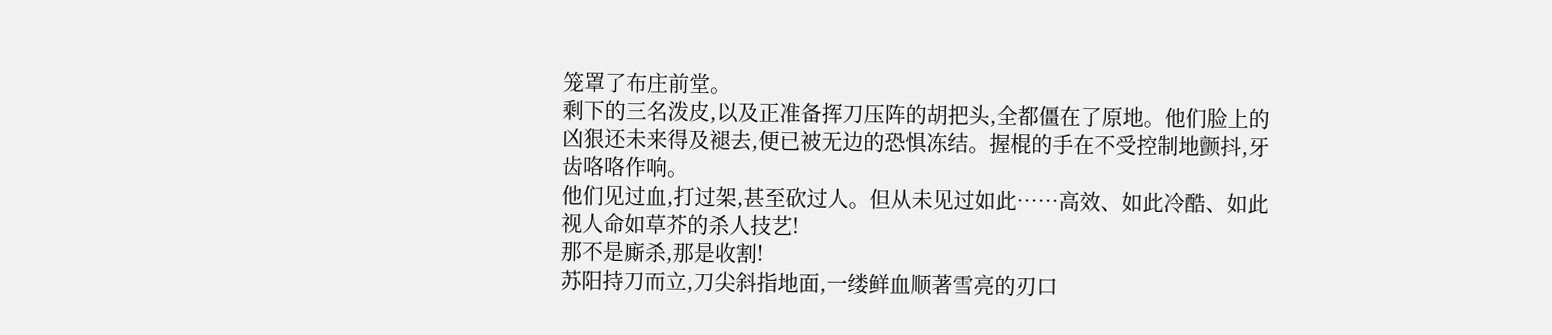笼罩了布庄前堂。
剩下的三名泼皮,以及正准备挥刀压阵的胡把头,全都僵在了原地。他们脸上的凶狠还未来得及褪去,便已被无边的恐惧冻结。握棍的手在不受控制地颤抖,牙齿咯咯作响。
他们见过血,打过架,甚至砍过人。但从未见过如此……高效、如此冷酷、如此视人命如草芥的杀人技艺!
那不是廝杀,那是收割!
苏阳持刀而立,刀尖斜指地面,一缕鲜血顺著雪亮的刃口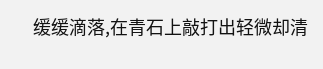缓缓滴落,在青石上敲打出轻微却清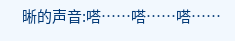晰的声音:嗒……嗒……嗒……